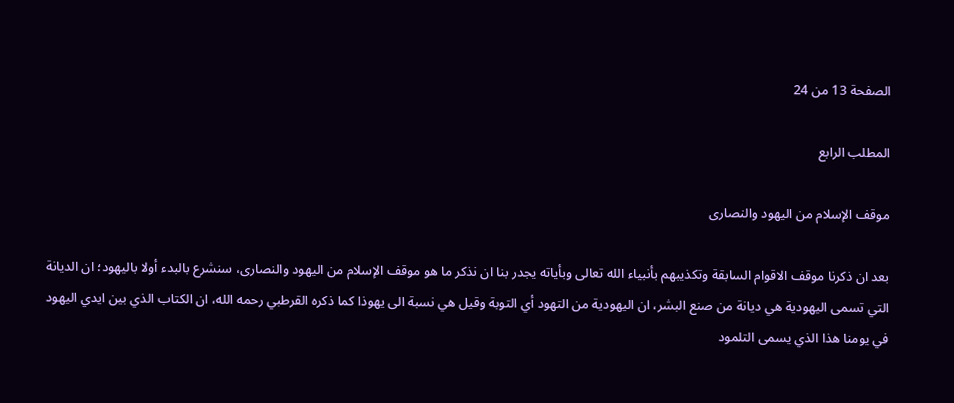الصفحة 13 من 24

المطلب الرابع

موقف الإسلام من اليهود والنصارى

بعد ان ذكرنا موقف الاقوام السابقة وتكذيبهم بأنبياء الله تعالى وبأياته يجدر بنا ان نذكر ما هو موقف الإسلام من اليهود والنصارى، سنشرع بالبدء أولا باليهود؛ ان الديانة التي تسمى اليهودية هي ديانة من صنع البشر، ان اليهودية من التهود أي التوبة وقيل هي نسبة الى يهوذا كما ذكره القرطبي رحمه الله، ان الكتاب الذي بين ايدي اليهود في يومنا هذا الذي يسمى التلمود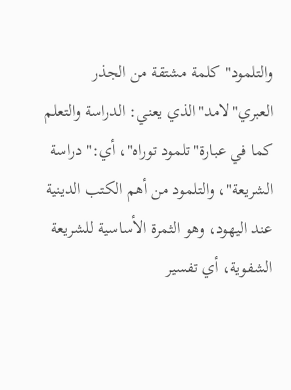والتلمود"كلمة مشتقة من الجذر العبري"لامد"الذي يعني: الدراسة والتعلم كما في عبارة"تلمود توراه"، أي:"دراسة الشريعة"، والتلمود من أهم الكتب الدينية عند اليهود، وهو الثمرة الأساسية للشريعة الشفوية، أي تفسير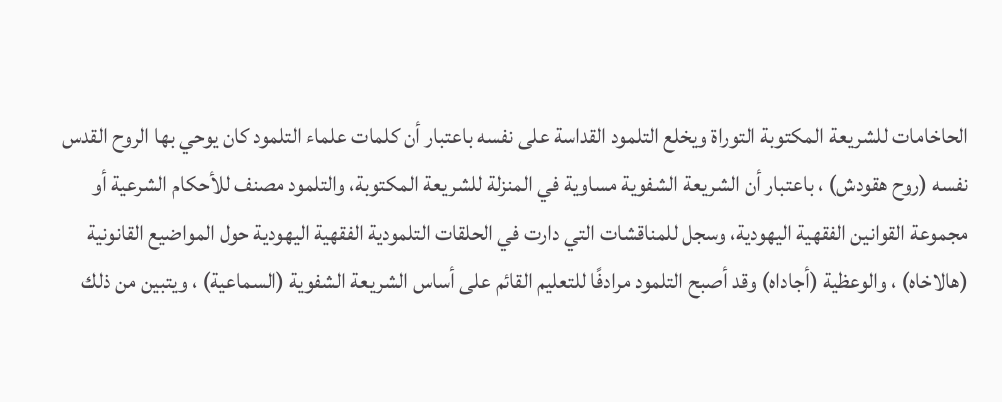الحاخامات للشريعة المكتوبة التوراة ويخلع التلمود القداسة على نفسه باعتبار أن كلمات علماء التلمود كان يوحي بها الروح القدس نفسه (روح هقودش) ، باعتبار أن الشريعة الشفوية مساوية في المنزلة للشريعة المكتوبة، والتلمود مصنف للأحكام الشرعية أو مجموعة القوانين الفقهية اليهودية، وسجل للمناقشات التي دارت في الحلقات التلمودية الفقهية اليهودية حول المواضيع القانونية (هالاخاه) ، والوعظية (أجاداه) وقد أصبح التلمود مرادفًا للتعليم القائم على أساس الشريعة الشفوية (السماعية) ، ويتبين من ذلك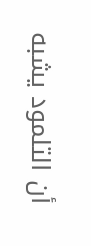أن التلمود يشبه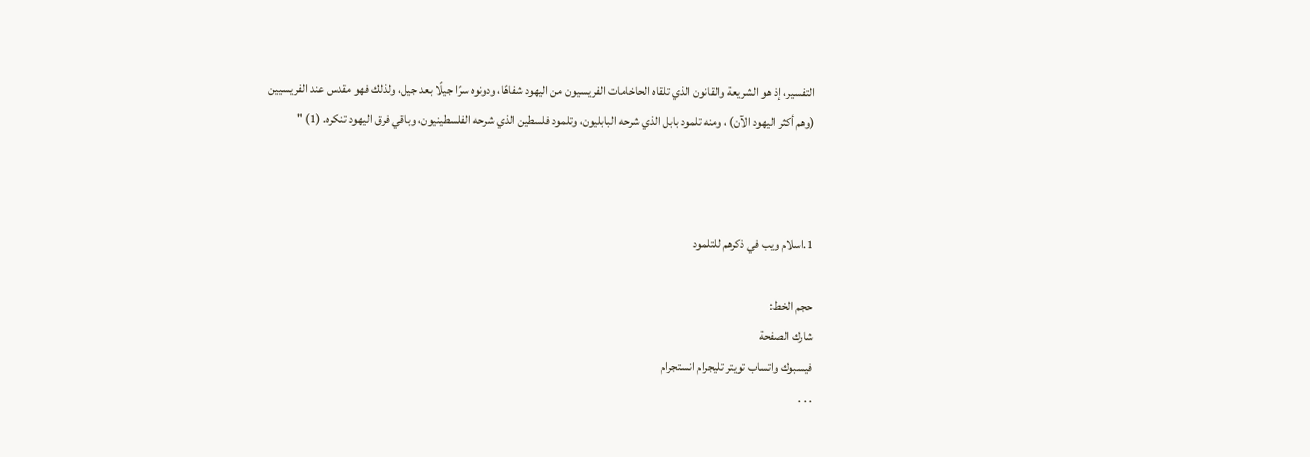التفسير، إذ هو الشريعة والقانون الذي تلقاه الحاخامات الفريسيون من اليهود شفاهًا، ودونوه سرًا جيلًا بعد جيل، ولذلك فهو مقدس عند الفريسيين (وهم أكثر اليهود الآن) ، ومنه تلمود بابل الذي شرحه البابليون، وتلمود فلسطين الذي شرحه الفلسطينيون، وباقي فرق اليهود تنكره. (1) "



1.اسلام ويب في ذكرهم للتلمود

حجم الخط:
شارك الصفحة
فيسبوك واتساب تويتر تليجرام انستجرام
. . .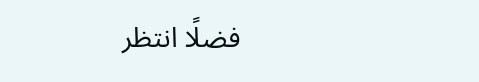فضلًا انتظر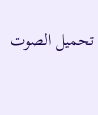تحميل الصوت